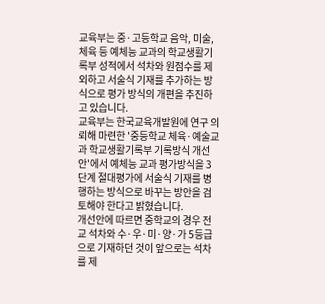교육부는 중·고등학교 음악, 미술, 체육 등 예체능 교과의 학교생활기록부 성적에서 석차와 원점수를 제외하고 서술식 기재를 추가하는 방식으로 평가 방식의 개편을 추진하고 있습니다.
교육부는 한국교육개발원에 연구 의뢰해 마련한 '중등학교 체육·예술교과 학교생활기록부 기록방식 개선안'에서 예체능 교과 평가방식을 3단계 절대평가에 서술식 기재를 병행하는 방식으로 바꾸는 방안을 검토해야 한다고 밝혔습니다.
개선안에 따르면 중학교의 경우 전교 석차와 수·우·미·양·가 5등급으로 기재하던 것이 앞으로는 석차를 제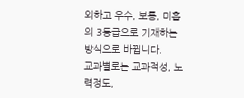외하고 우수, 보통, 미흡의 3등급으로 기재하는 방식으로 바뀝니다.
교과별로는 교과적성, 노력정도,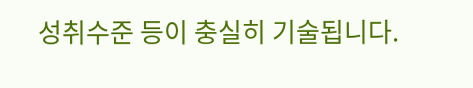성취수준 등이 충실히 기술됩니다.